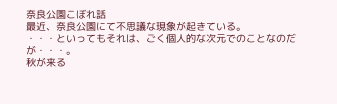奈良公園こぼれ話
最近、奈良公園にて不思議な現象が起きている。
・・・といってもそれは、ごく個人的な次元でのことなのだが・・・。
秋が来る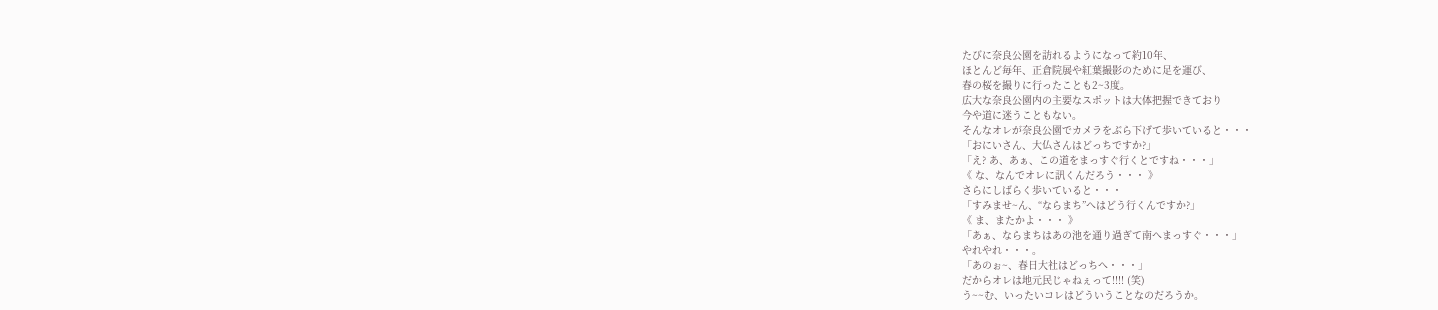たびに奈良公園を訪れるようになって約10年、
ほとんど毎年、正倉院展や紅葉撮影のために足を運び、
春の桜を撮りに行ったことも2~3度。
広大な奈良公園内の主要なスポットは大体把握できており
今や道に迷うこともない。
そんなオレが奈良公園でカメラをぶら下げて歩いていると・・・
「おにいさん、大仏さんはどっちですか?」
「え? あ、あぁ、この道をまっすぐ行くとですね・・・」
《 な、なんでオレに訊くんだろう・・・ 》
さらにしばらく歩いていると・・・
「すみませ~ん、“ならまち”へはどう行くんですか?」
《 ま、またかよ・・・ 》
「あぁ、ならまちはあの池を通り過ぎて南へまっすぐ・・・」
やれやれ・・・。
「あのぉ~、春日大社はどっちへ・・・」
だからオレは地元民じゃねぇって!!!! (笑)
う~~む、いったいコレはどういうことなのだろうか。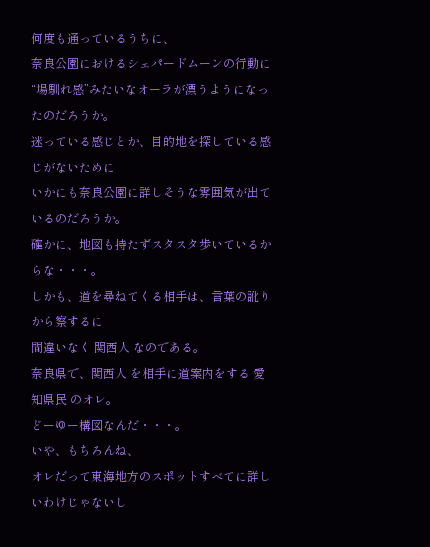何度も通っているうちに、
奈良公園におけるシェパードムーンの行動に
“場馴れ感”みたいなオーラが漂うようになったのだろうか。
迷っている感じとか、目的地を探している感じがないために
いかにも奈良公園に詳しそうな雰囲気が出ているのだろうか。
確かに、地図も持たずスタスタ歩いているからな・・・。
しかも、道を尋ねてくる相手は、言葉の訛りから察するに
間違いなく 関西人 なのである。
奈良県で、関西人 を相手に道案内をする 愛知県民 のオレ。
どーゆー構図なんだ・・・。
いや、もちろんね、
オレだって東海地方のスポットすべてに詳しいわけじゃないし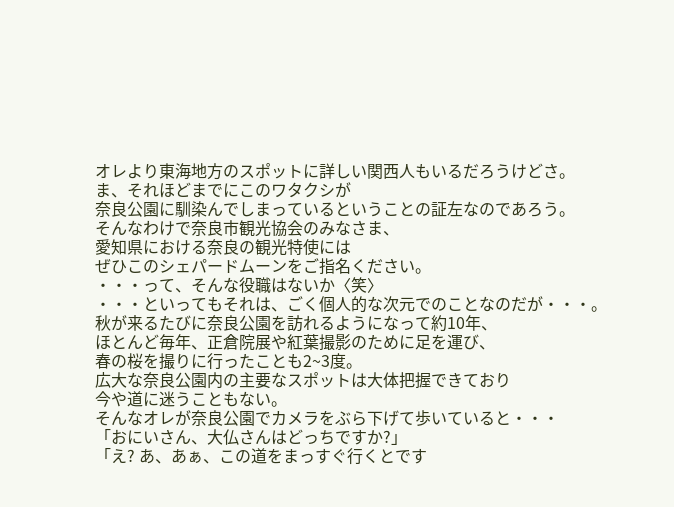オレより東海地方のスポットに詳しい関西人もいるだろうけどさ。
ま、それほどまでにこのワタクシが
奈良公園に馴染んでしまっているということの証左なのであろう。
そんなわけで奈良市観光協会のみなさま、
愛知県における奈良の観光特使には
ぜひこのシェパードムーンをご指名ください。
・・・って、そんな役職はないか〈笑〉
・・・といってもそれは、ごく個人的な次元でのことなのだが・・・。
秋が来るたびに奈良公園を訪れるようになって約10年、
ほとんど毎年、正倉院展や紅葉撮影のために足を運び、
春の桜を撮りに行ったことも2~3度。
広大な奈良公園内の主要なスポットは大体把握できており
今や道に迷うこともない。
そんなオレが奈良公園でカメラをぶら下げて歩いていると・・・
「おにいさん、大仏さんはどっちですか?」
「え? あ、あぁ、この道をまっすぐ行くとです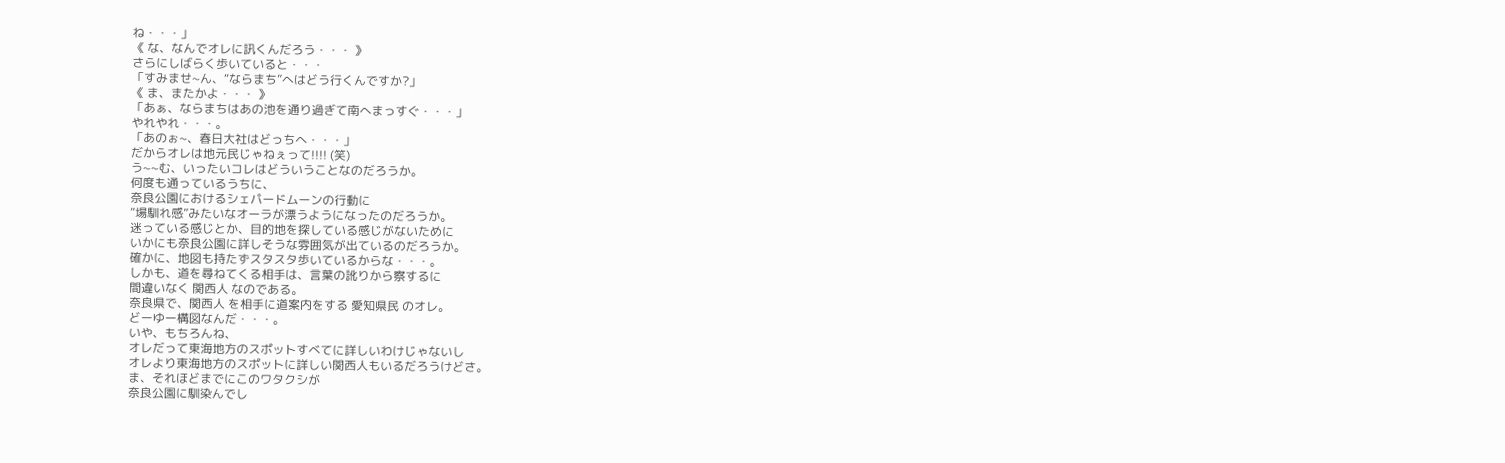ね・・・」
《 な、なんでオレに訊くんだろう・・・ 》
さらにしばらく歩いていると・・・
「すみませ~ん、“ならまち”へはどう行くんですか?」
《 ま、またかよ・・・ 》
「あぁ、ならまちはあの池を通り過ぎて南へまっすぐ・・・」
やれやれ・・・。
「あのぉ~、春日大社はどっちへ・・・」
だからオレは地元民じゃねぇって!!!! (笑)
う~~む、いったいコレはどういうことなのだろうか。
何度も通っているうちに、
奈良公園におけるシェパードムーンの行動に
“場馴れ感”みたいなオーラが漂うようになったのだろうか。
迷っている感じとか、目的地を探している感じがないために
いかにも奈良公園に詳しそうな雰囲気が出ているのだろうか。
確かに、地図も持たずスタスタ歩いているからな・・・。
しかも、道を尋ねてくる相手は、言葉の訛りから察するに
間違いなく 関西人 なのである。
奈良県で、関西人 を相手に道案内をする 愛知県民 のオレ。
どーゆー構図なんだ・・・。
いや、もちろんね、
オレだって東海地方のスポットすべてに詳しいわけじゃないし
オレより東海地方のスポットに詳しい関西人もいるだろうけどさ。
ま、それほどまでにこのワタクシが
奈良公園に馴染んでし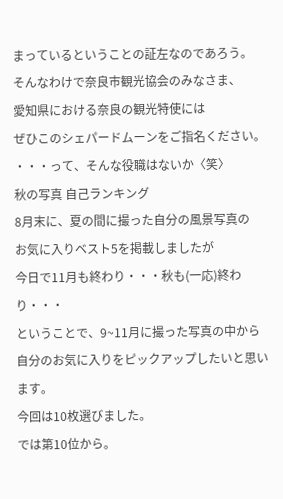まっているということの証左なのであろう。
そんなわけで奈良市観光協会のみなさま、
愛知県における奈良の観光特使には
ぜひこのシェパードムーンをご指名ください。
・・・って、そんな役職はないか〈笑〉
秋の写真 自己ランキング
8月末に、夏の間に撮った自分の風景写真の
お気に入りベスト5を掲載しましたが
今日で11月も終わり・・・秋も(一応)終わり・・・
ということで、9~11月に撮った写真の中から
自分のお気に入りをピックアップしたいと思います。
今回は10枚選びました。
では第10位から。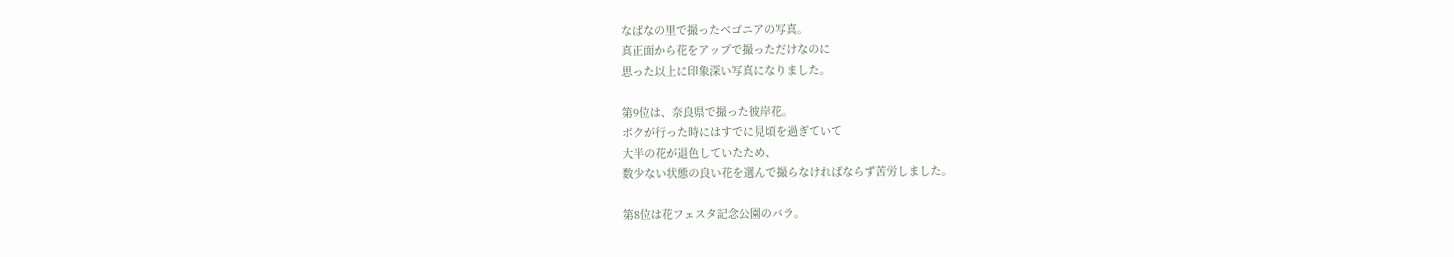なばなの里で撮ったベゴニアの写真。
真正面から花をアップで撮っただけなのに
思った以上に印象深い写真になりました。

第9位は、奈良県で撮った彼岸花。
ボクが行った時にはすでに見頃を過ぎていて
大半の花が退色していたため、
数少ない状態の良い花を選んで撮らなければならず苦労しました。

第8位は花フェスタ記念公園のバラ。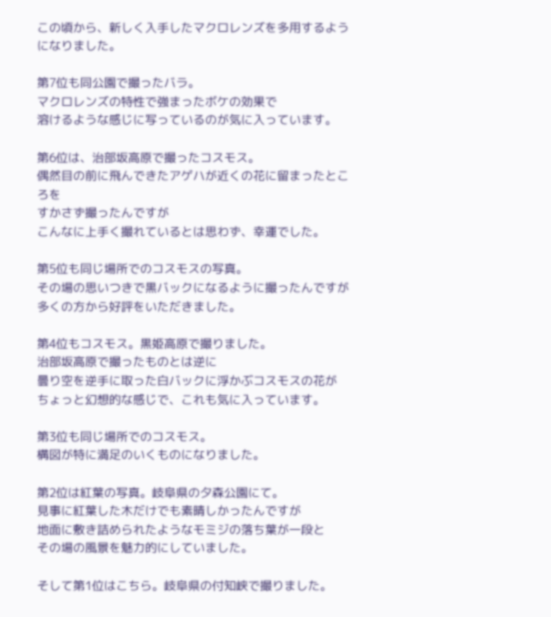この頃から、新しく入手したマクロレンズを多用するようになりました。

第7位も同公園で撮ったバラ。
マクロレンズの特性で強まったボケの効果で
溶けるような感じに写っているのが気に入っています。

第6位は、治部坂高原で撮ったコスモス。
偶然目の前に飛んできたアゲハが近くの花に留まったところを
すかさず撮ったんですが
こんなに上手く撮れているとは思わず、幸運でした。

第5位も同じ場所でのコスモスの写真。
その場の思いつきで黒バックになるように撮ったんですが
多くの方から好評をいただきました。

第4位もコスモス。黒姫高原で撮りました。
治部坂高原で撮ったものとは逆に
曇り空を逆手に取った白バックに浮かぶコスモスの花が
ちょっと幻想的な感じで、これも気に入っています。

第3位も同じ場所でのコスモス。
構図が特に満足のいくものになりました。

第2位は紅葉の写真。岐阜県の夕森公園にて。
見事に紅葉した木だけでも素晴しかったんですが
地面に敷き詰められたようなモミジの落ち葉が一段と
その場の風景を魅力的にしていました。

そして第1位はこちら。岐阜県の付知峡で撮りました。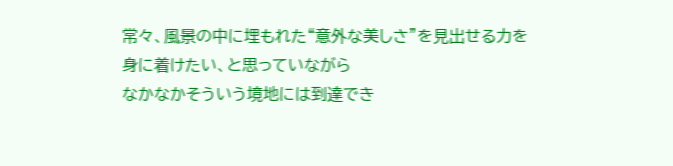常々、風景の中に埋もれた“意外な美しさ”を見出せる力を
身に着けたい、と思っていながら
なかなかそういう境地には到達でき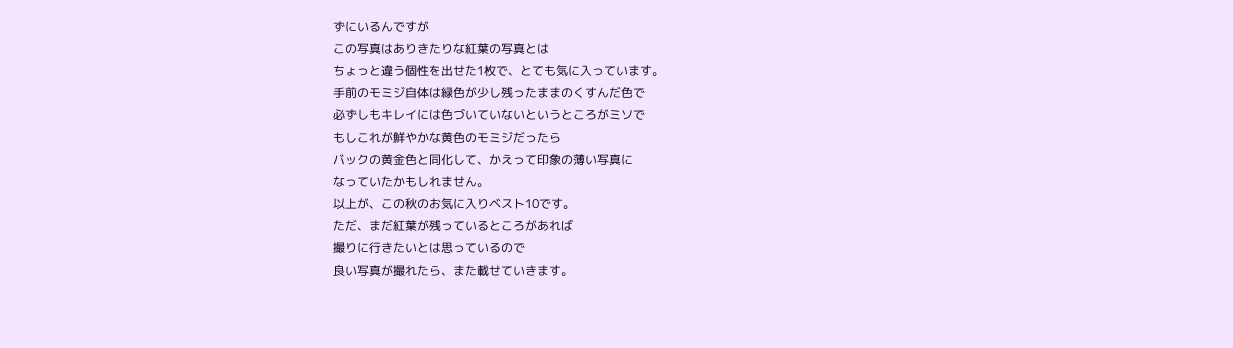ずにいるんですが
この写真はありきたりな紅葉の写真とは
ちょっと違う個性を出せた1枚で、とても気に入っています。
手前のモミジ自体は緑色が少し残ったままのくすんだ色で
必ずしもキレイには色づいていないというところがミソで
もしこれが鮮やかな黄色のモミジだったら
バックの黄金色と同化して、かえって印象の薄い写真に
なっていたかもしれません。
以上が、この秋のお気に入りベスト10です。
ただ、まだ紅葉が残っているところがあれば
撮りに行きたいとは思っているので
良い写真が撮れたら、また載せていきます。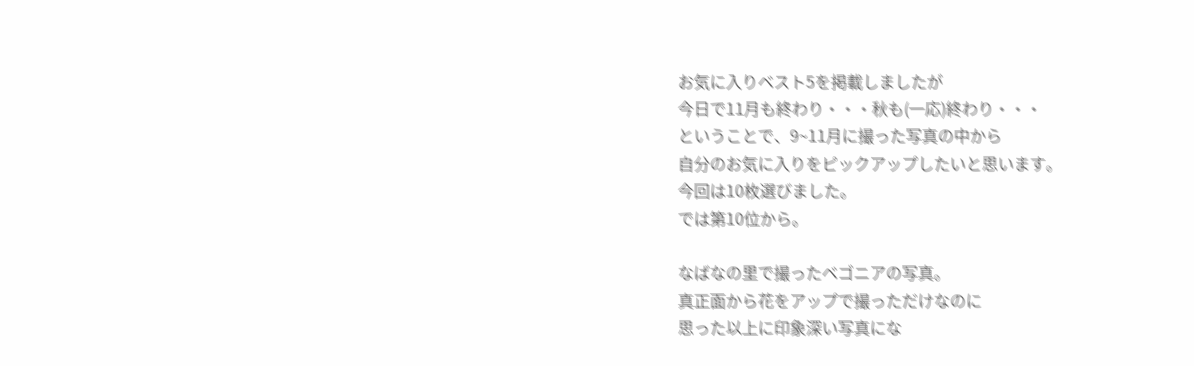お気に入りベスト5を掲載しましたが
今日で11月も終わり・・・秋も(一応)終わり・・・
ということで、9~11月に撮った写真の中から
自分のお気に入りをピックアップしたいと思います。
今回は10枚選びました。
では第10位から。

なばなの里で撮ったベゴニアの写真。
真正面から花をアップで撮っただけなのに
思った以上に印象深い写真にな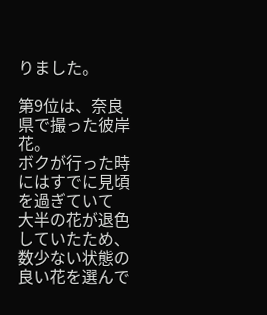りました。

第9位は、奈良県で撮った彼岸花。
ボクが行った時にはすでに見頃を過ぎていて
大半の花が退色していたため、
数少ない状態の良い花を選んで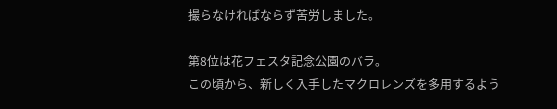撮らなければならず苦労しました。

第8位は花フェスタ記念公園のバラ。
この頃から、新しく入手したマクロレンズを多用するよう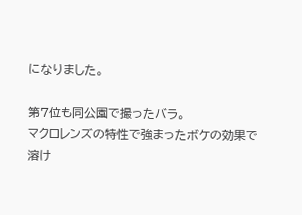になりました。

第7位も同公園で撮ったバラ。
マクロレンズの特性で強まったボケの効果で
溶け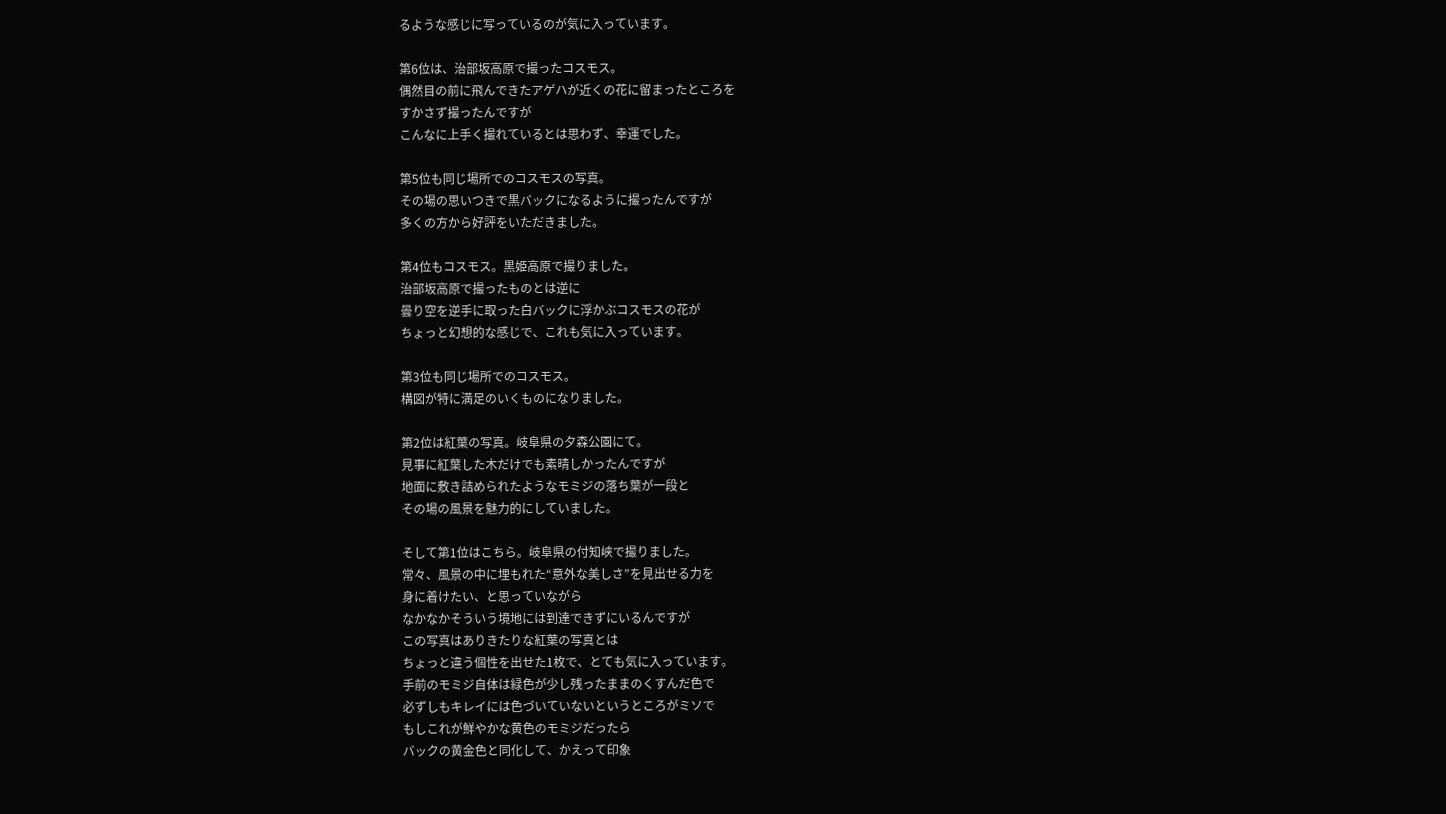るような感じに写っているのが気に入っています。

第6位は、治部坂高原で撮ったコスモス。
偶然目の前に飛んできたアゲハが近くの花に留まったところを
すかさず撮ったんですが
こんなに上手く撮れているとは思わず、幸運でした。

第5位も同じ場所でのコスモスの写真。
その場の思いつきで黒バックになるように撮ったんですが
多くの方から好評をいただきました。

第4位もコスモス。黒姫高原で撮りました。
治部坂高原で撮ったものとは逆に
曇り空を逆手に取った白バックに浮かぶコスモスの花が
ちょっと幻想的な感じで、これも気に入っています。

第3位も同じ場所でのコスモス。
構図が特に満足のいくものになりました。

第2位は紅葉の写真。岐阜県の夕森公園にて。
見事に紅葉した木だけでも素晴しかったんですが
地面に敷き詰められたようなモミジの落ち葉が一段と
その場の風景を魅力的にしていました。

そして第1位はこちら。岐阜県の付知峡で撮りました。
常々、風景の中に埋もれた“意外な美しさ”を見出せる力を
身に着けたい、と思っていながら
なかなかそういう境地には到達できずにいるんですが
この写真はありきたりな紅葉の写真とは
ちょっと違う個性を出せた1枚で、とても気に入っています。
手前のモミジ自体は緑色が少し残ったままのくすんだ色で
必ずしもキレイには色づいていないというところがミソで
もしこれが鮮やかな黄色のモミジだったら
バックの黄金色と同化して、かえって印象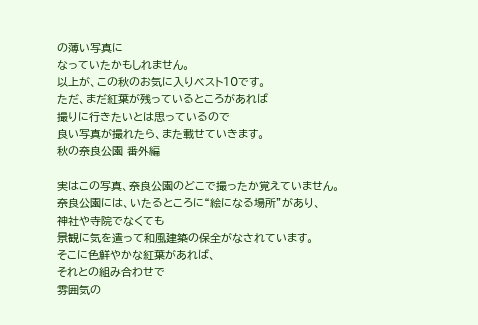の薄い写真に
なっていたかもしれません。
以上が、この秋のお気に入りベスト10です。
ただ、まだ紅葉が残っているところがあれば
撮りに行きたいとは思っているので
良い写真が撮れたら、また載せていきます。
秋の奈良公園 番外編

実はこの写真、奈良公園のどこで撮ったか覚えていません。
奈良公園には、いたるところに“絵になる場所”があり、
神社や寺院でなくても
景観に気を遣って和風建築の保全がなされています。
そこに色鮮やかな紅葉があれば、
それとの組み合わせで
雰囲気の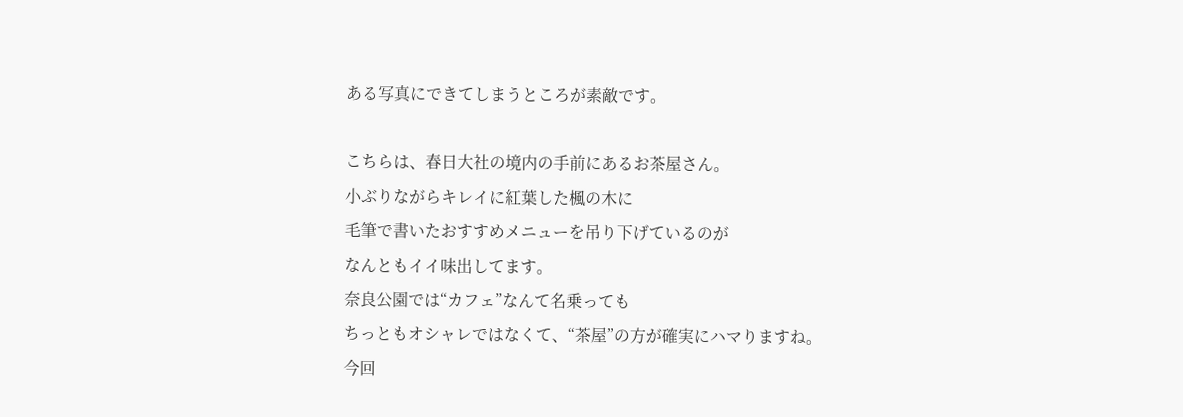ある写真にできてしまうところが素敵です。

こちらは、春日大社の境内の手前にあるお茶屋さん。
小ぶりながらキレイに紅葉した楓の木に
毛筆で書いたおすすめメニューを吊り下げているのが
なんともイイ味出してます。
奈良公園では“カフェ”なんて名乗っても
ちっともオシャレではなくて、“茶屋”の方が確実にハマりますね。
今回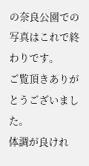の奈良公園での写真はこれで終わりです。
ご覧頂きありがとうございました。
体調が良けれ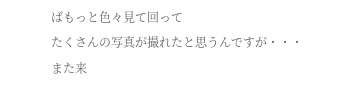ばもっと色々見て回って
たくさんの写真が撮れたと思うんですが・・・
また来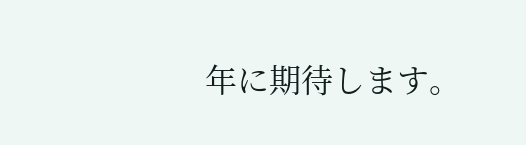年に期待します。